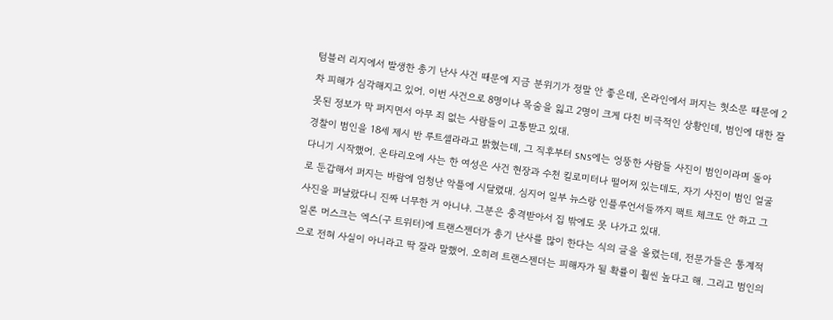텀블러 리지에서 발생한 총기 난사 사건 때문에 지금 분위기가 정말 안 좋은데, 온라인에서 퍼지는 헛소문 때문에 2차 피해가 심각해지고 있어. 이번 사건으로 8명이나 목숨을 잃고 2명이 크게 다친 비극적인 상황인데, 범인에 대한 잘못된 정보가 막 퍼지면서 아무 죄 없는 사람들이 고통받고 있대.
경찰이 범인을 18세 제시 반 루트셀라라고 밝혔는데, 그 직후부터 SNS에는 엉뚱한 사람들 사진이 범인이라며 돌아다니기 시작했어. 온타리오에 사는 한 여성은 사건 현장과 수천 킬로미터나 떨어져 있는데도, 자기 사진이 범인 얼굴로 둔갑해서 퍼지는 바람에 엄청난 악플에 시달렸대. 심지어 일부 뉴스랑 인플루언서들까지 팩트 체크도 안 하고 그 사진을 퍼날랐다니 진짜 너무한 거 아니냐. 그분은 충격받아서 집 밖에도 못 나가고 있대.
일론 머스크는 엑스(구 트위터)에 트랜스젠더가 총기 난사를 많이 한다는 식의 글을 올렸는데, 전문가들은 통계적으로 전혀 사실이 아니라고 딱 잘라 말했어. 오히려 트랜스젠더는 피해자가 될 확률이 훨씬 높다고 해. 그리고 범인의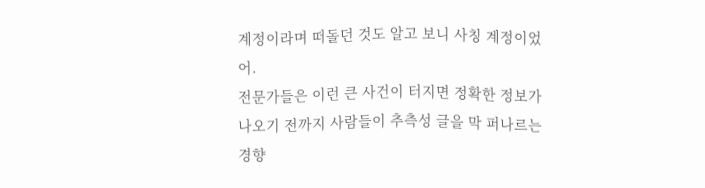계정이라며 떠돌던 것도 알고 보니 사칭 계정이었어.
전문가들은 이런 큰 사건이 터지면 정확한 정보가 나오기 전까지 사람들이 추측성 글을 막 퍼나르는 경향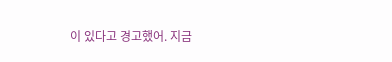이 있다고 경고했어. 지금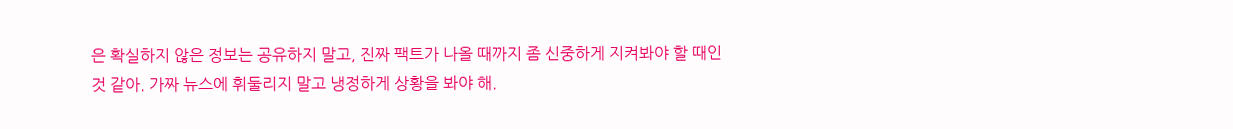은 확실하지 않은 정보는 공유하지 말고, 진짜 팩트가 나올 때까지 좀 신중하게 지켜봐야 할 때인 것 같아. 가짜 뉴스에 휘둘리지 말고 냉정하게 상황을 봐야 해.